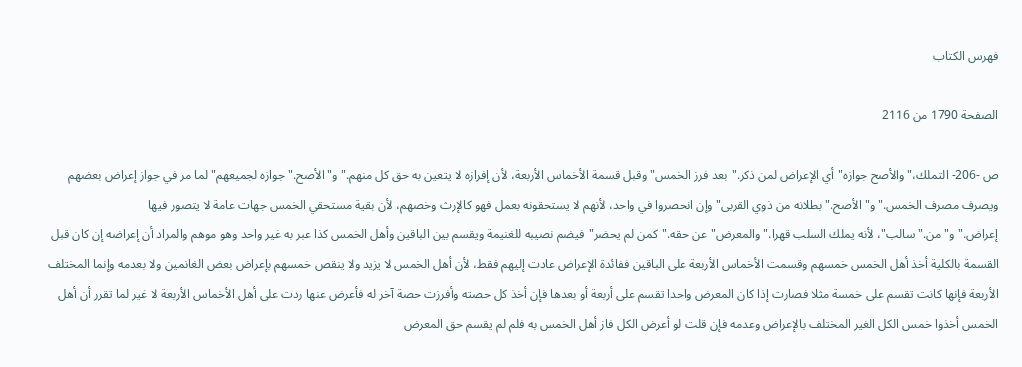فهرس الكتاب

الصفحة 1790 من 2116

ص -206- التملك،"والأصح جوازه"أي الإعراض لمن ذكر."بعد فرز الخمس"وقبل قسمة الأخماس الأربعة، لأن إفرازه لا يتعين به حق كل منهم."و"الأصح."جوازه لجميعهم"لما مر في جواز إعراض بعضهم ويصرف مصرف الخمس."و"الأصح."بطلانه من ذوي القربى"وإن انحصروا في واحد، لأنهم لا يستحقونه بعمل فهو كالإرث وخصهم، لأن بقية مستحقي الخمس جهات عامة لا يتصور فيها إعراض."و"من."سالب"، لأنه يملك السلب قهرا."والمعرض"عن حقه."كمن لم يحضر"فيضم نصيبه للغنيمة ويقسم بين الباقين وأهل الخمس كذا عبر به غير واحد وهو موهم والمراد أن إعراضه إن كان قبل القسمة بالكلية أخذ أهل الخمس خمسهم وقسمت الأخماس الأربعة على الباقين ففائدة الإعراض عادت إليهم فقط، لأن أهل الخمس لا يزيد ولا ينقص خمسهم بإعراض بعض الغانمين ولا بعدمه وإنما المختلف الأربعة فإنها كانت تقسم على خمسة مثلا فصارت إذا كان المعرض واحدا تقسم على أربعة أو بعدها فإن أخذ كل حصته وأفرزت حصة آخر له فأعرض عنها ردت على أهل الأخماس الأربعة لا غير لما تقرر أن أهل الخمس أخذوا خمس الكل الغير المختلف بالإعراض وعدمه فإن قلت لو أعرض الكل فاز أهل الخمس به فلم لم يقسم حق المعرض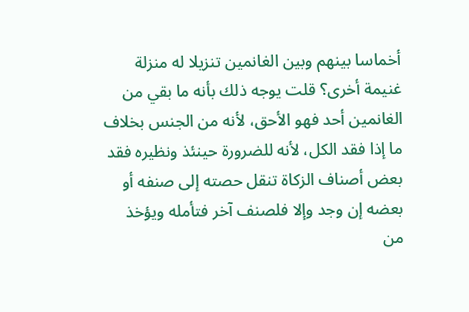أخماسا بينهم وبين الغانمين تنزيلا له منزلة غنيمة أخرى؟ قلت يوجه ذلك بأنه ما بقي من الغانمين أحد فهو الأحق، لأنه من الجنس بخلاف ما إذا فقد الكل، لأنه للضرورة حينئذ ونظيره فقد بعض أصناف الزكاة تنقل حصته إلى صنفه أو بعضه إن وجد وإلا فلصنف آخر فتأمله ويؤخذ من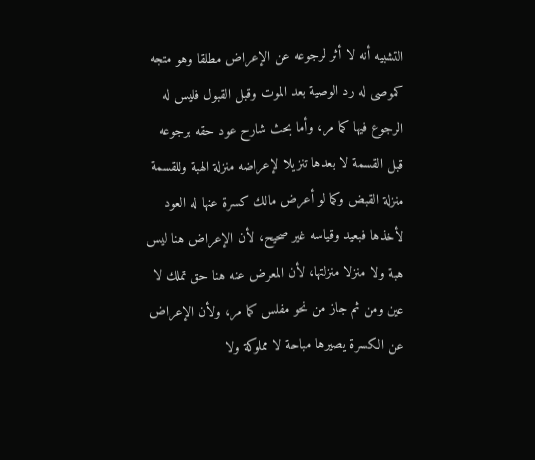التشبيه أنه لا أثر لرجوعه عن الإعراض مطلقا وهو متجه كموصى له رد الوصية بعد الموت وقبل القبول فليس له الرجوع فيها كما مر، وأما بحث شارح عود حقه برجوعه قبل القسمة لا بعدها تنزيلا لإعراضه منزلة الهبة وللقسمة منزلة القبض وكما لو أعرض مالك كسرة عنها له العود لأخذها فبعيد وقياسه غير صحيح، لأن الإعراض هنا ليس هبة ولا منزلا منزلتها، لأن المعرض عنه هنا حق تملك لا عين ومن ثم جاز من نحو مفلس كما مر، ولأن الإعراض عن الكسرة يصيرها مباحة لا مملوكة ولا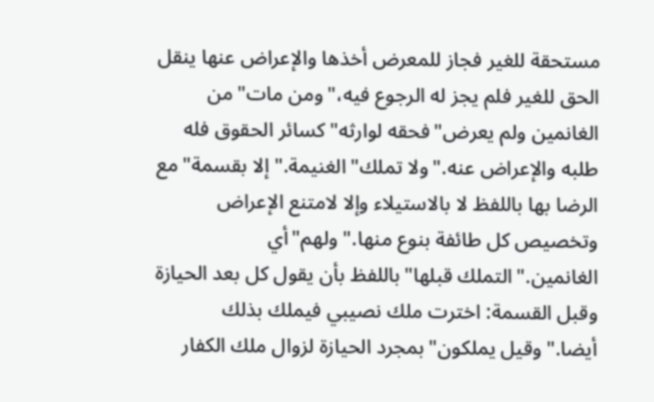مستحقة للغير فجاز للمعرض أخذها والإعراض عنها ينقل الحق للغير فلم يجز له الرجوع فيه،"ومن مات"من الغانمين ولم يعرض"فحقه لوارثه"كسائر الحقوق فله طلبه والإعراض عنه."ولا تملك"الغنيمة."إلا بقسمة"مع الرضا بها باللفظ لا بالاستيلاء وإلا لامتنع الإعراض وتخصيص كل طائفة بنوع منها."ولهم"أي الغانمين."التملك قبلها"باللفظ بأن يقول كل بعد الحيازة وقبل القسمة: اخترت ملك نصيبي فيملك بذلك أيضا."وقيل يملكون"بمجرد الحيازة لزوال ملك الكفار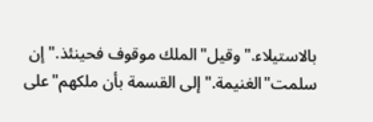بالاستيلاء."وقيل"الملك موقوف فحينئذ."إن سلمت"الغنيمة."إلى القسمة بأن ملكهم"على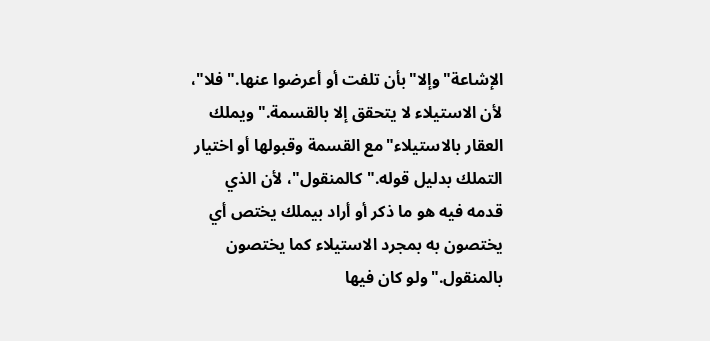الإشاعة"وإلا"بأن تلفت أو أعرضوا عنها."فلا"، لأن الاستيلاء لا يتحقق إلا بالقسمة."ويملك العقار بالاستيلاء"مع القسمة وقبولها أو اختيار التملك بدليل قوله."كالمنقول"، لأن الذي قدمه فيه هو ما ذكر أو أراد بيملك يختص أي يختصون به بمجرد الاستيلاء كما يختصون بالمنقول."ولو كان فيها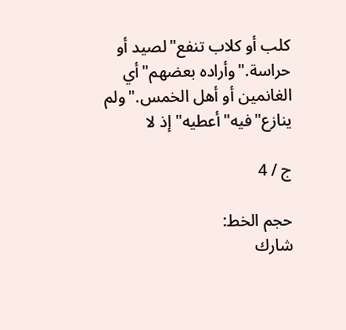كلب أو كلاب تنفع"لصيد أو حراسة."وأراده بعضهم"أي الغانمين أو أهل الخمس."ولم ينازع"فيه"أعطيه"إذ لا

ج / 4

حجم الخط:
شارك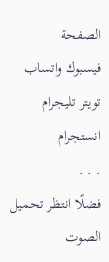الصفحة
فيسبوك واتساب تويتر تليجرام انستجرام
. . .
فضلًا انتظر تحميل الصوت